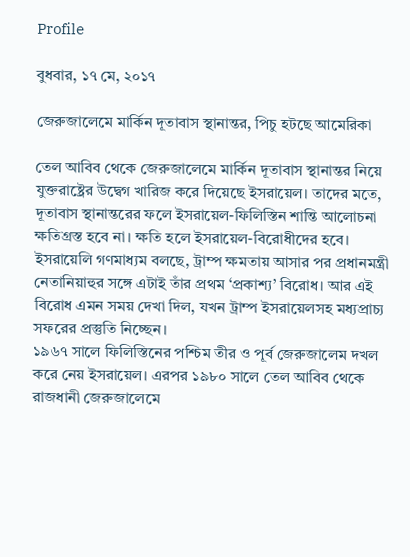Profile

বুধবার, ১৭ মে, ২০১৭

জেরুজালেমে মার্কিন দূতাবাস স্থানান্তর, পিচু হটছে আমেরিকা

তেল আবিব থেকে জেরুজালেমে মার্কিন দূতাবাস স্থানান্তর নিয়ে যুক্তরাষ্ট্রের উদ্বেগ খারিজ করে দিয়েছে ইসরায়েল। তাদের মতে, দূতাবাস স্থানান্তরের ফলে ইসরায়েল-ফিলিস্তিন শান্তি আলোচনা ক্ষতিগ্রস্ত হবে না। ক্ষতি হলে ইসরায়েল-বিরোধীদের হবে।
ইসরায়েলি গণমাধ্যম বলছে, ট্রাম্প ক্ষমতায় আসার পর প্রধানমন্ত্রী নেতানিয়াহুর সঙ্গে এটাই তাঁর প্রথম ‘প্রকাশ্য’ বিরোধ। আর এই বিরোধ এমন সময় দেখা দিল, যখন ট্রাম্প ইসরায়েলসহ মধ্যপ্রাচ্য সফরের প্রস্তুতি নিচ্ছেন।
১৯৬৭ সালে ফিলিস্তিনের পশ্চিম তীর ও পূর্ব জেরুজালেম দখল করে নেয় ইসরায়েল। এরপর ১৯৮০ সালে তেল আবিব থেকে রাজধানী জেরুজালেমে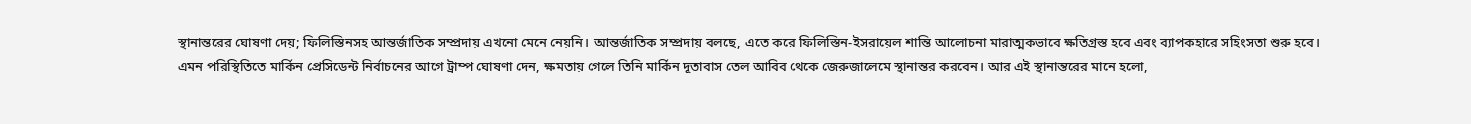স্থানান্তরের ঘোষণা দেয়; ফিলিস্তিনসহ আন্তর্জাতিক সম্প্রদায় এখনো মেনে নেয়নি। আন্তর্জাতিক সম্প্রদায় বলছে, এতে করে ফিলিস্তিন-ইসরায়েল শান্তি আলোচনা মারাত্মকভাবে ক্ষতিগ্রস্ত হবে এবং ব্যাপকহারে সহিংসতা শুরু হবে।
এমন পরিস্থিতিতে মার্কিন প্রেসিডেন্ট নির্বাচনের আগে ট্রাম্প ঘোষণা দেন, ক্ষমতায় গেলে তিনি মার্কিন দূতাবাস তেল আবিব থেকে জেরুজালেমে স্থানান্তর করবেন। আর এই স্থানান্তরের মানে হলো,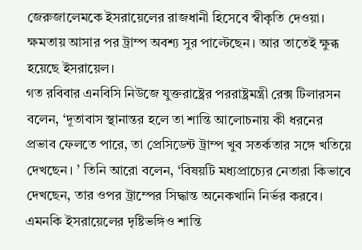জেরুজালেমকে ইসরায়েলের রাজধানী হিসেবে স্বীকৃতি দেওয়া। ক্ষমতায় আসার পর ট্রাম্প অবশ্য সুর পাল্টেছেন। আর তাতেই ক্ষুব্ধ হয়েছে ইসরায়েল।
গত রবিবার এনবিসি নিউজে যুক্তরাষ্ট্রের পররাষ্ট্রমন্ত্রী রেক্স টিলারসন বলেন, ‘দূতাবাস স্থানান্তর হলে তা শান্তি আলোচনায় কী ধরনের প্রভাব ফেলতে পারে, তা প্রেসিডেন্ট ট্রাম্প খুব সতর্কতার সঙ্গে খতিয়ে দেখছেন। ’ তিনি আরো বলেন, ‘বিষয়টি মধ্যপ্রাচ্যের নেতারা কিভাবে দেখছেন, তার ওপর ট্রাম্পের সিদ্ধান্ত অনেকখানি নির্ভর করবে। এমনকি ইসরায়েলের দৃষ্টিভঙ্গিও শান্তি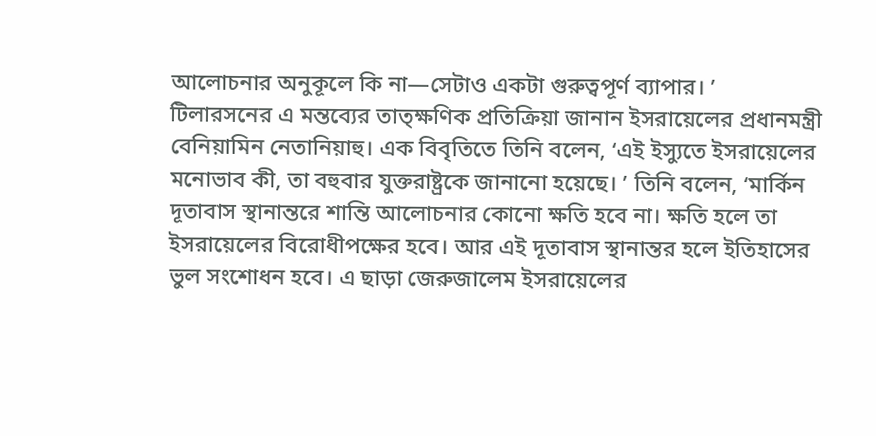আলোচনার অনুকূলে কি না—সেটাও একটা গুরুত্বপূর্ণ ব্যাপার। ’
টিলারসনের এ মন্তব্যের তাত্ক্ষণিক প্রতিক্রিয়া জানান ইসরায়েলের প্রধানমন্ত্রী বেনিয়ামিন নেতানিয়াহু। এক বিবৃতিতে তিনি বলেন, ‘এই ইস্যুতে ইসরায়েলের মনোভাব কী, তা বহুবার যুক্তরাষ্ট্রকে জানানো হয়েছে। ’ তিনি বলেন, ‘মার্কিন দূতাবাস স্থানান্তরে শান্তি আলোচনার কোনো ক্ষতি হবে না। ক্ষতি হলে তা ইসরায়েলের বিরোধীপক্ষের হবে। আর এই দূতাবাস স্থানান্তর হলে ইতিহাসের ভুল সংশোধন হবে। এ ছাড়া জেরুজালেম ইসরায়েলের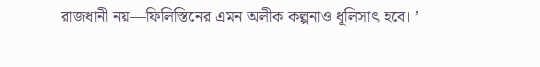রাজধানী নয়—ফিলিস্তিনের এমন অলীক কল্পনাও ধূলিসাৎ হবে। ’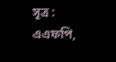সূত্র : এএফপি,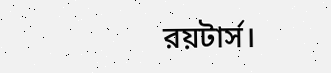রয়টার্স।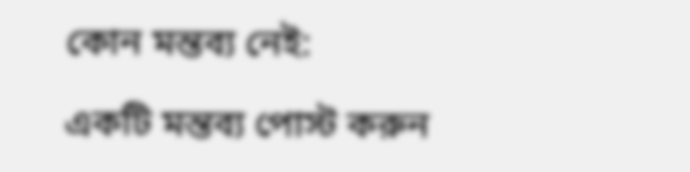কোন মন্তব্য নেই:

একটি মন্তব্য পোস্ট করুন